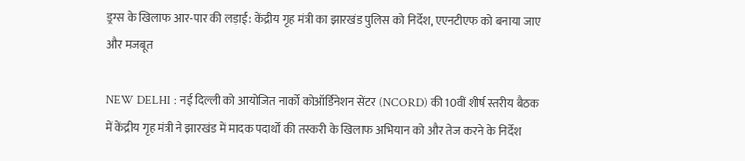ड्रग्स के खिलाफ आर-पार की लड़ाई: केंद्रीय गृह मंत्री का झारखंड पुलिस को निर्देश, एएनटीएफ को बनाया जाए और मजबूत

NEW DELHI : नई दिल्ली को आयोजित नार्को कोऑर्डिनेशन सेंटर (NCORD) की 10वीं शीर्ष स्तरीय बैठक में केंद्रीय गृह मंत्री ने झारखंड में मादक पदार्थों की तस्करी के खिलाफ अभियान को और तेज करने के निर्देश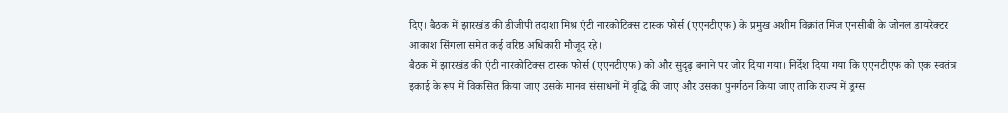दिए। बैठक में झारखंड की डीजीपी तदाशा मिश्र एंटी नारकोटिक्स टास्क फोर्स (एएनटीएफ) के प्रमुख अशीम विक्रांत मिंज एनसीबी के जोनल डायरेक्टर आकाश सिंगला समेत कई वरिष्ठ अधिकारी मौजूद रहे।
बैठक में झारखंड की एंटी नारकोटिक्स टास्क फोर्स (एएनटीएफ) को और सुदृढ़ बनाने पर जोर दिया गया। निर्देश दिया गया कि एएनटीएफ को एक स्वतंत्र इकाई के रूप में विकसित किया जाए उसके मानव संसाधनों में वृद्धि की जाए और उसका पुनर्गठन किया जाए ताकि राज्य में ड्रग्स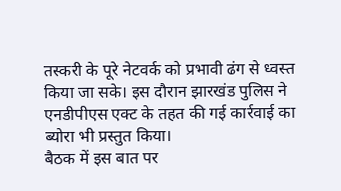तस्करी के पूरे नेटवर्क को प्रभावी ढंग से ध्वस्त किया जा सके। इस दौरान झारखंड पुलिस ने एनडीपीएस एक्ट के तहत की गई कार्रवाई का ब्योरा भी प्रस्तुत किया।
बैठक में इस बात पर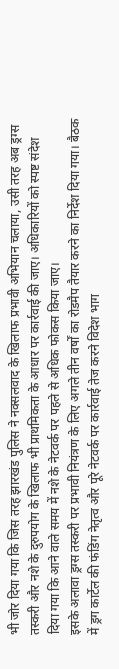भी जोर दिया गया कि जिस तरह झारखंड पुलिस ने नक्सलवाद के खिलाफ प्रभावी अभियान चलाया, उसी तरह अब ड्रग्स तस्करी और नशे के दुरुपयोग के खिलाफ भी प्राथमिकता के आधार पर कार्रवाई की जाए। अधिकारियों को स्पष्ट संदेश दिया गया कि आने वाले समय में नशे के नेटवर्क पर पहले से अधिक फोकस किया जाए।
इसके अलावा ड्रग्स तस्करी पर प्रभावी नियंत्रण के लिए अगले तीन वर्षों का रोडमैप तैयार करने का निर्देश दिया गया। बैठक में ड्रग कार्टेल की फंडिंग नेतृत्व और पूरे नेटवर्क पर कार्रवाई तेज करने विदेश भाग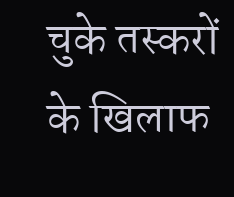चुके तस्करों के खिलाफ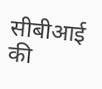सीबीआई की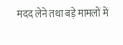मदद लेने तथा बड़े मामलों में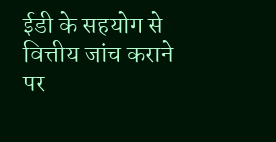ईडी के सहयोग से वित्तीय जांच कराने पर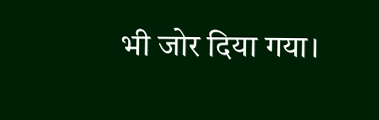भी जोर दिया गया।